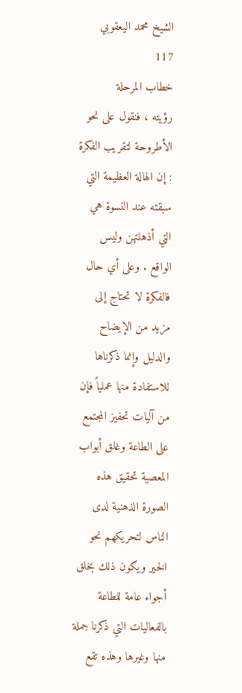الشيخ محمد اليعقوبي
117
خطاب المرحلة
رؤيته ، فنقول على نحو الأطروحة لتقريب الفكرة : إن الهالة العظيمة التي سبقته عند النسوة هي التي أذهلتهن وليس الواقع . وعلى أي حال فالفكرة لا تحتاج إلى مزيد من الإيضاح والدليل وإنما ذكرناها للاستفادة منها عملياً فإن من آليات تحفيز المجتمع على الطاعة وغلق أبواب المعصية تحقيق هذه الصورة الذهنية لدى الناس لتحريكهم نحو الخير ويكون ذلك بخلق أجواء عامة للطاعة بالفعاليات التي ذكرنا جملة منها وغيرها وهذه تقع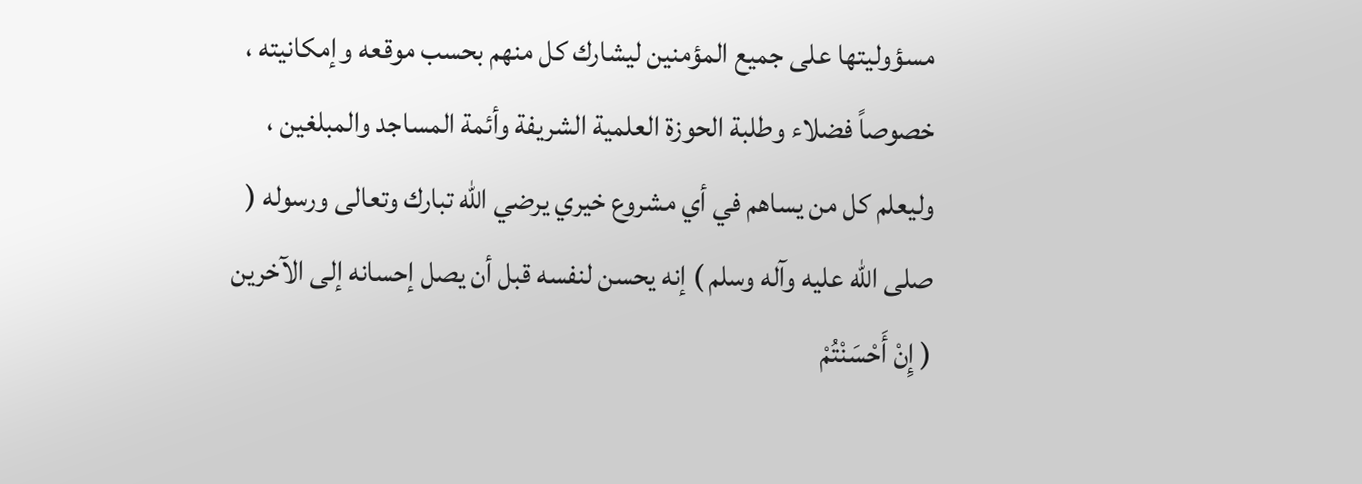مسؤوليتها على جميع المؤمنين ليشارك كل منهم بحسب موقعه وإمكانيته ، خصوصاً فضلاء وطلبة الحوزة العلمية الشريفة وأئمة المساجد والمبلغين ، وليعلم كل من يساهم في أي مشروع خيري يرضي الله تبارك وتعالى ورسوله ( صلى الله عليه وآله وسلم ) إنه يحسن لنفسه قبل أن يصل إحسانه إلى الآخرين ( إِنْ أَحْسَنْتُمْ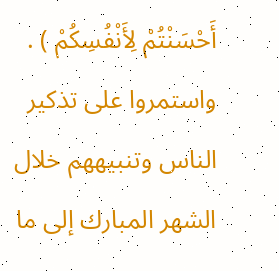أَحْسَنْتُمْ لِأَنْفُسِكُمْ ) . واستمروا على تذكير الناس وتنبيههم خلال الشهر المبارك إلى ما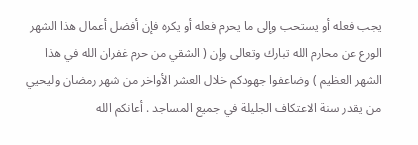يجب فعله أو يستحب وإلى ما يحرم فعله أو يكره فإن أفضل أعمال هذا الشهر الورع عن محارم الله تبارك وتعالى وإن ( الشقي من حرم غفران الله في هذا الشهر العظيم ) وضاعفوا جهودكم خلال العشر الأواخر من شهر رمضان وليحيي من يقدر سنة الاعتكاف الجليلة في جميع المساجد . أعانكم الله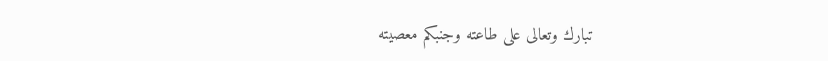تبارك وتعالى على طاعته وجنبكم معصيته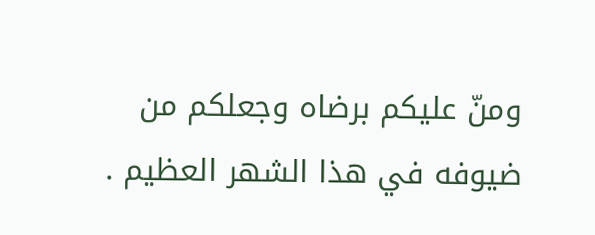ومنّ عليكم برضاه وجعلكم من ضيوفه في هذا الشهر العظيم .